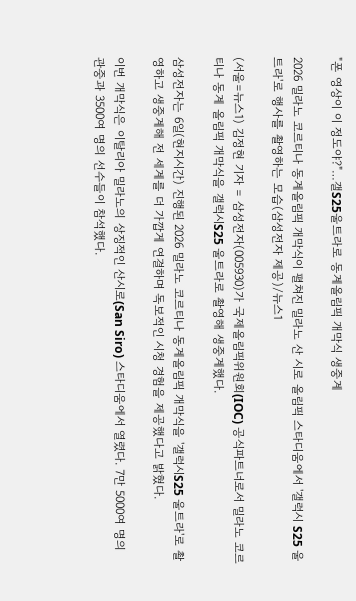"폰 영상이 이 정도야?"…갤S25울트라로 동계올림픽 개막식 생중계

2026 밀라노 코르티나 동계올림픽 개막식이 펼쳐진 밀라노 산 시로 올림픽 스타디움에서 '갤럭시 S25 울트라'로 행사를 촬영하는 모습(삼성전자 제공)/뉴스1

(서울=뉴스1) 김정현 기자 = 삼성전자(005930)가 국제올림픽위원회(IOC) 공식파트너로서 밀라노 코르티나 동계 올림픽 개막식을 갤럭시S25 울트라로 촬영해 생중계했다.

삼성전자는 6일(현지시간) 진행된 2026 밀라노 코르티나 동계올림픽 개막식을 '갤럭시S25 울트라'로 촬영하고 생중계해 전 세계를 더 가깝게 연결하며 독보적인 시청 경험을 제공했다고 밝혔다.

이번 개막식은 이탈리아 밀라노의 상징적인 산시로(San Siro) 스타디움에서 열렸다. 7만 5000여 명의 관중과 3500여 명의 선수들이 참석했다.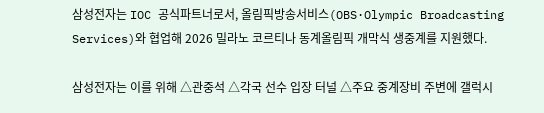삼성전자는 IOC 공식파트너로서, 올림픽방송서비스(OBS·Olympic Broadcasting Services)와 협업해 2026 밀라노 코르티나 동계올림픽 개막식 생중계를 지원했다.

삼성전자는 이를 위해 △관중석 △각국 선수 입장 터널 △주요 중계장비 주변에 갤럭시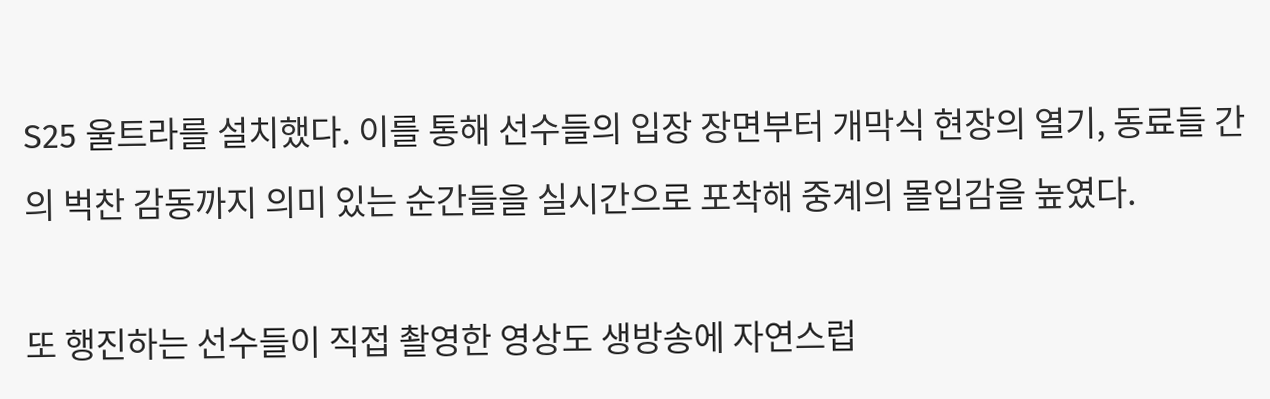S25 울트라를 설치했다. 이를 통해 선수들의 입장 장면부터 개막식 현장의 열기, 동료들 간의 벅찬 감동까지 의미 있는 순간들을 실시간으로 포착해 중계의 몰입감을 높였다.

또 행진하는 선수들이 직접 촬영한 영상도 생방송에 자연스럽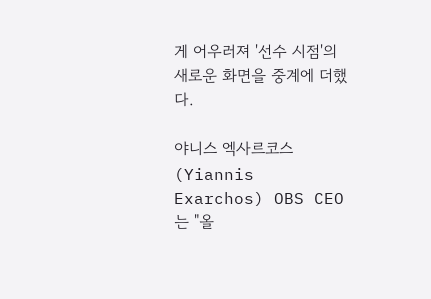게 어우러져 '선수 시점'의 새로운 화면을 중계에 더했다.

야니스 엑사르코스(Yiannis Exarchos) OBS CEO는 "올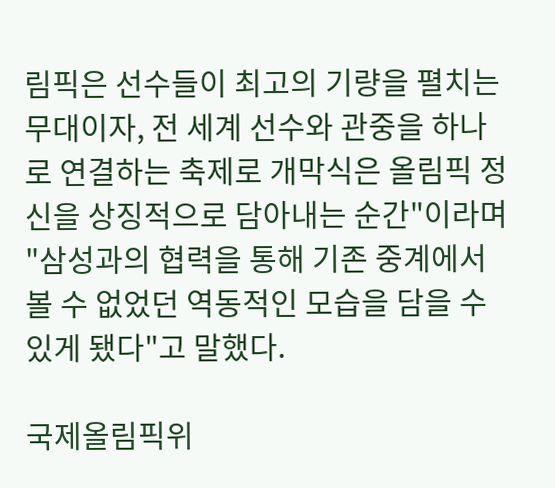림픽은 선수들이 최고의 기량을 펼치는 무대이자, 전 세계 선수와 관중을 하나로 연결하는 축제로 개막식은 올림픽 정신을 상징적으로 담아내는 순간"이라며 "삼성과의 협력을 통해 기존 중계에서 볼 수 없었던 역동적인 모습을 담을 수 있게 됐다"고 말했다.

국제올림픽위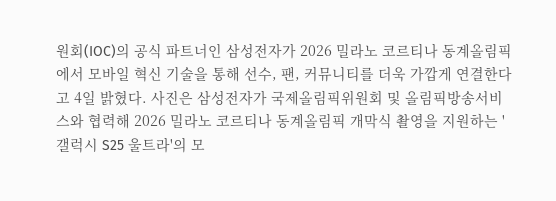원회(IOC)의 공식 파트너인 삼성전자가 2026 밀라노 코르티나 동계올림픽에서 모바일 혁신 기술을 통해 선수, 팬, 커뮤니티를 더욱 가깝게 연결한다고 4일 밝혔다. 사진은 삼성전자가 국제올림픽위원회 및 올림픽방송서비스와 협력해 2026 밀라노 코르티나 동계올림픽 개막식 촬영을 지원하는 '갤럭시 S25 울트라'의 모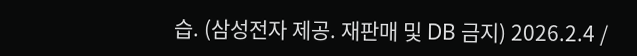습. (삼성전자 제공. 재판매 및 DB 금지) 2026.2.4 /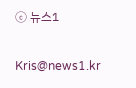ⓒ 뉴스1

Kris@news1.kr